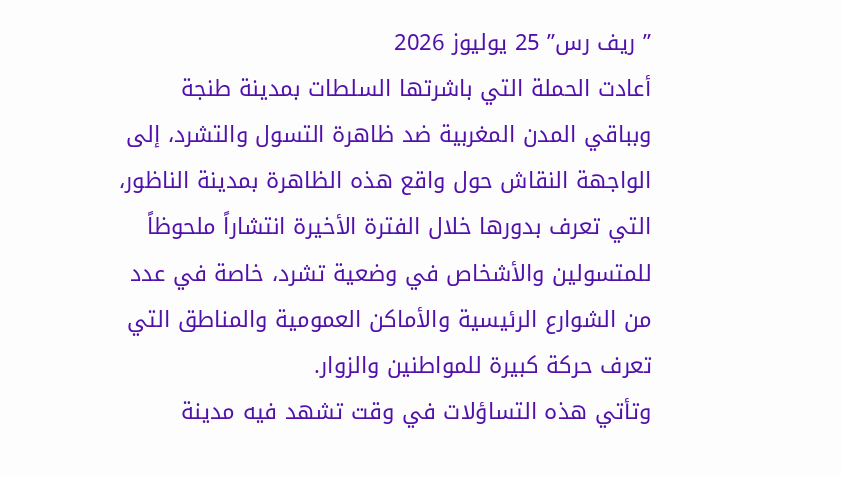” ريف رس” 25 يوليوز 2026
أعادت الحملة التي باشرتها السلطات بمدينة طنجة وبباقي المدن المغربية ضد ظاهرة التسول والتشرد، إلى الواجهة النقاش حول واقع هذه الظاهرة بمدينة الناظور، التي تعرف بدورها خلال الفترة الأخيرة انتشاراً ملحوظاً للمتسولين والأشخاص في وضعية تشرد، خاصة في عدد من الشوارع الرئيسية والأماكن العمومية والمناطق التي تعرف حركة كبيرة للمواطنين والزوار.
وتأتي هذه التساؤلات في وقت تشهد فيه مدينة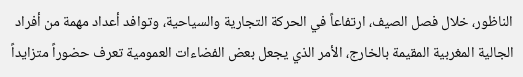الناظور، خلال فصل الصيف، ارتفاعاً في الحركة التجارية والسياحية، وتوافد أعداد مهمة من أفراد الجالية المغربية المقيمة بالخارج، الأمر الذي يجعل بعض الفضاءات العمومية تعرف حضوراً متزايداً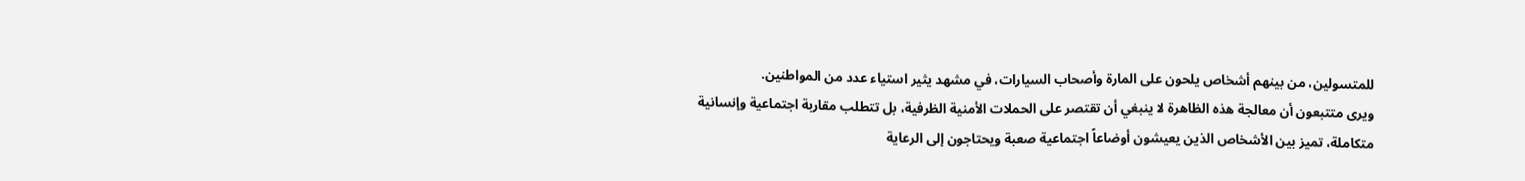للمتسولين، من بينهم أشخاص يلحون على المارة وأصحاب السيارات، في مشهد يثير استياء عدد من المواطنين.
ويرى متتبعون أن معالجة هذه الظاهرة لا ينبغي أن تقتصر على الحملات الأمنية الظرفية، بل تتطلب مقاربة اجتماعية وإنسانية متكاملة، تميز بين الأشخاص الذين يعيشون أوضاعاً اجتماعية صعبة ويحتاجون إلى الرعاية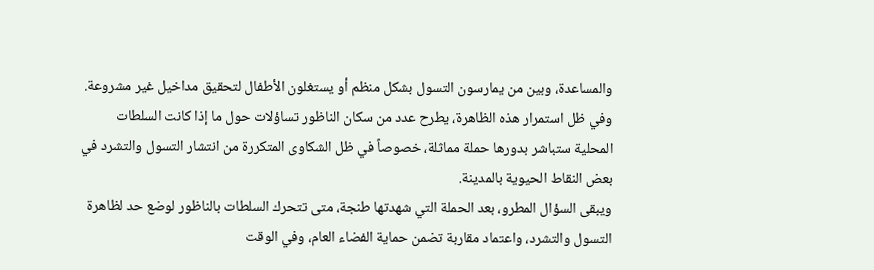والمساعدة، وبين من يمارسون التسول بشكل منظم أو يستغلون الأطفال لتحقيق مداخيل غير مشروعة.
وفي ظل استمرار هذه الظاهرة، يطرح عدد من سكان الناظور تساؤلات حول ما إذا كانت السلطات المحلية ستباشر بدورها حملة مماثلة، خصوصاً في ظل الشكاوى المتكررة من انتشار التسول والتشرد في بعض النقاط الحيوية بالمدينة.
ويبقى السؤال المطرو، بعد الحملة التي شهدتها طنجة، متى تتحرك السلطات بالناظور لوضع حد لظاهرة التسول والتشرد، واعتماد مقاربة تضمن حماية الفضاء العام، وفي الوقت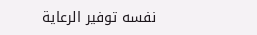نفسه توفير الرعاية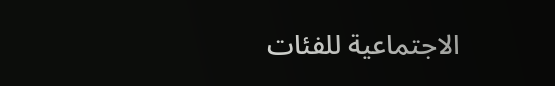الاجتماعية للفئات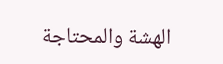الهشة والمحتاجة